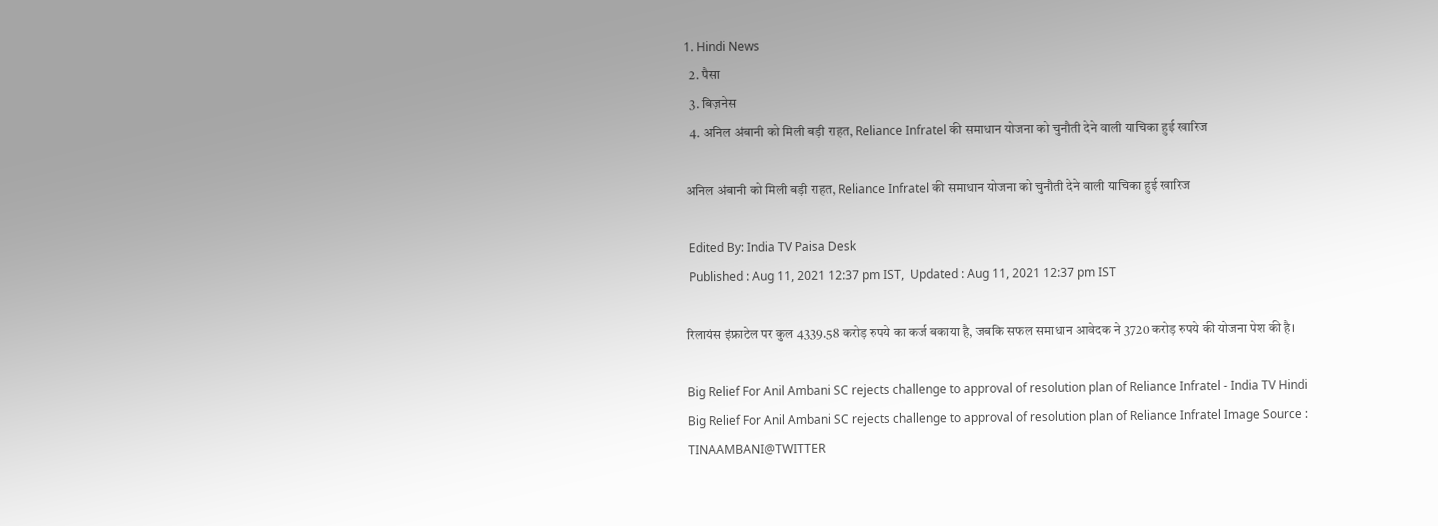1. Hindi News
  2. पैसा
  3. बिज़नेस
  4. अनिल अंबानी को मिली बड़ी राहत, Reliance Infratel की समाधान योजना को चुनौती देने वाली याचिका हुई खारिज

अनिल अंबानी को मिली बड़ी राहत, Reliance Infratel की समाधान योजना को चुनौती देने वाली याचिका हुई खारिज

 Edited By: India TV Paisa Desk
 Published : Aug 11, 2021 12:37 pm IST,  Updated : Aug 11, 2021 12:37 pm IST

रिलायंस इंफ्राटेल पर कुल 4339.58 करोड़ रुपये का कर्ज बकाया है, जबकि सफल समाधान आवेदक ने 3720 करोड़ रुपये की योजना पेश की है।

Big Relief For Anil Ambani SC rejects challenge to approval of resolution plan of Reliance Infratel - India TV Hindi
Big Relief For Anil Ambani SC rejects challenge to approval of resolution plan of Reliance Infratel Image Source : TINAAMBANI@TWITTER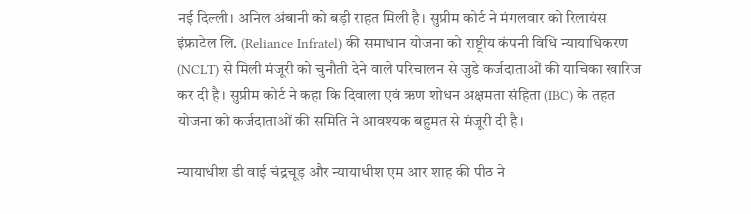नई दिल्‍ली। अनिल अंबानी को बड़ी राहत मिली है। सुप्रीम कोर्ट ने मंगलवार को रिलायंस इंफ्राटेल लि. (Reliance Infratel) की समाधान योजना को राष्ट्रीय कंपनी विधि न्यायाधिकरण (NCLT) से मिली मंजूरी को चुनौती देने वाले परिचालन से जुडे कर्जदाताओं की याचिका खारिज कर दी है। सुप्रीम कोर्ट ने कहा कि दिवाला एवं ऋण शोधन अक्षमता संहिता (IBC) के तहत योजना को कर्जदाताओं की समिति ने आवश्यक बहुमत से मंजूरी दी है।

न्यायाधीश डी वाई चंद्रचूड़ और न्यायाधीश एम आर शाह की पीठ ने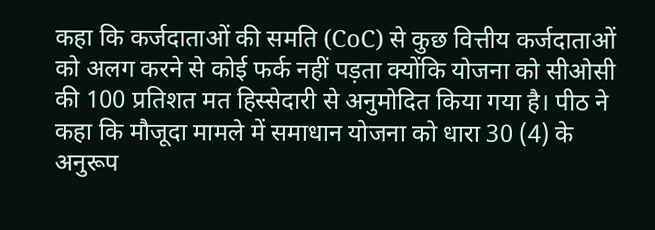कहा कि कर्जदाताओं की समति (CoC) से कुछ वित्तीय कर्जदाताओं को अलग करने से कोई फर्क नहीं पड़ता क्योंकि योजना को सीओसी की 100 प्रतिशत मत हिस्सेदारी से अनुमोदित किया गया है। पीठ ने कहा कि मौजूदा मामले में समाधान योजना को धारा 30 (4) के अनुरूप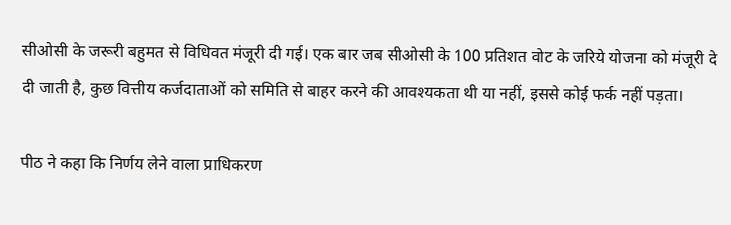सीओसी के जरूरी बहुमत से विधिवत मंजूरी दी गई। एक बार जब सीओसी के 100 प्रतिशत वोट के जरिये योजना को मंजूरी दे दी जाती है, कुछ वित्तीय कर्जदाताओं को समिति से बाहर करने की आवश्यकता थी या नहीं, इससे कोई फर्क नहीं पड़ता।

पीठ ने कहा कि निर्णय लेने वाला प्राधिकरण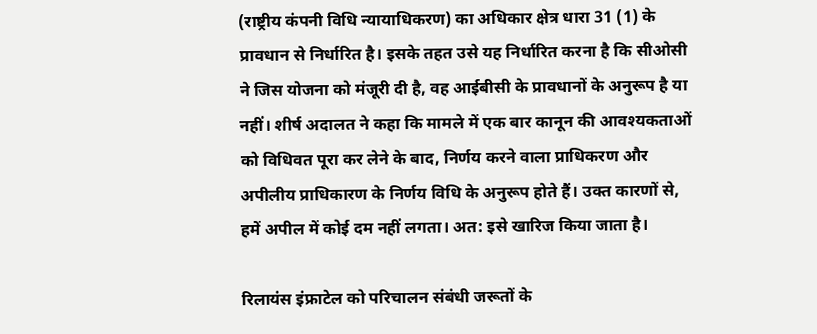(राष्ट्रीय कंपनी विधि न्यायाधिकरण) का अधिकार क्षेत्र धारा 31 (1) के प्रावधान से निर्धारित है। इसके तहत उसे यह निर्धारित करना है कि सीओसी ने जिस योजना को मंजूरी दी है, वह आईबीसी के प्रावधानों के अनुरूप है या नहीं। शीर्ष अदालत ने कहा कि मामले में एक बार कानून की आवश्यकताओं को विधिवत पूरा कर लेने के बाद, निर्णय करने वाला प्राधिकरण और अपीलीय प्राधिकारण के निर्णय विधि के अनुरूप होते हैं। उक्त कारणों से, हमें अपील में कोई दम नहीं लगता। अत: इसे खारिज किया जाता है।

रिलायंस इंफ्राटेल को परिचालन संबंधी जरूतों के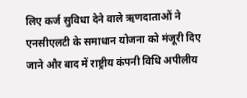लिए कर्ज सुविधा देने वाले ऋणदाताओं ने एनसीएलटी के समाधान योजना को मंजूरी दिए जाने और बाद में राष्ट्रीय कंपनी विधि अपीलीय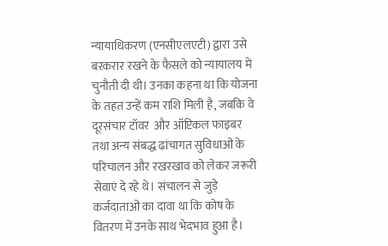न्यायाधिकरण (एनसीएलएटी) द्वारा उसे बरकरार रखने के फैसले को न्यायालय में चुनौती दी थी। उनका कहना था कि योजना के तहत उन्हें कम राशि मिली है, जबकि वे दूरसंचार टॉवर  और ऑप्टिकल फाइबर तथा अन्य संबद्ध ढांचागत सुविधाओं के परिचालन और रखरखाव को लेकर जरूरी सेवाएं दे रहे थे। संचालन से जुड़े कर्जदाताओं का दावा था कि कोष के वितरण में उनके साथ भेदभाव हुआ है।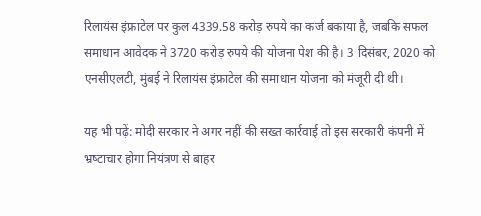रिलायंस इंफ्राटेल पर कुल 4339.58 करोड़ रुपये का कर्ज बकाया है, जबकि सफल समाधान आवेदक ने 3720 करोड़ रुपये की योजना पेश की है। 3 दिसंबर, 2020 को एनसीएलटी, मुंबई ने रिलायंस इंफ्राटेल की समाधान योजना को मंजूरी दी थी।

यह भी पढ़ें: मोदी सरकार ने अगर नहीं की सख्‍त कार्रवाई तो इस सरकारी कंपनी में भ्रष्‍टाचार होगा नियंत्रण से बाहर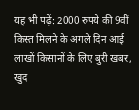यह भी पढ़ें: 2000 रुपये की 9वीं किस्‍त मिलने के अगले दिन आई लाखों किसानों के लिए बुरी खबर, खुद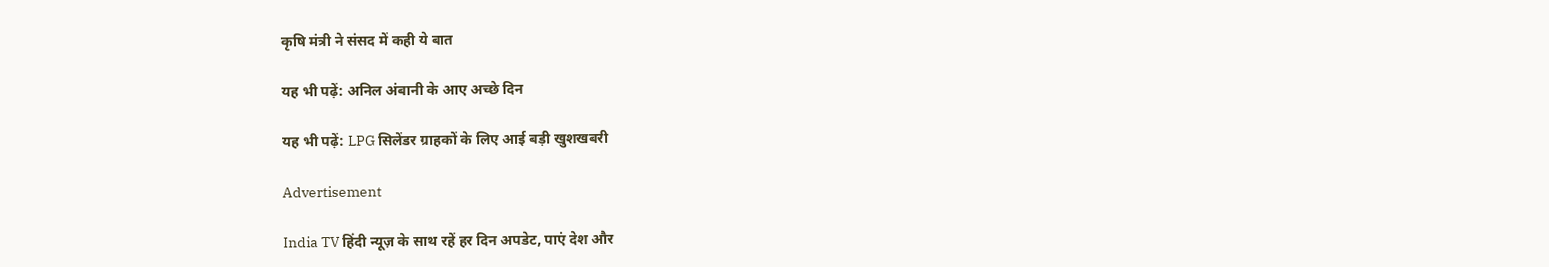कृषि मंत्री ने संसद में कही ये बात

यह भी पढ़ें: अनिल अंबानी के आए अच्‍छे दिन

यह भी पढ़ें: LPG सिलेंडर ग्राहकों के लिए आई बड़ी खुशखबरी

Advertisement

India TV हिंदी न्यूज़ के साथ रहें हर दिन अपडेट, पाएं देश और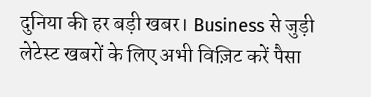दुनिया की हर बड़ी खबर। Business से जुड़ी लेटेस्ट खबरों के लिए अभी विज़िट करें पैसा